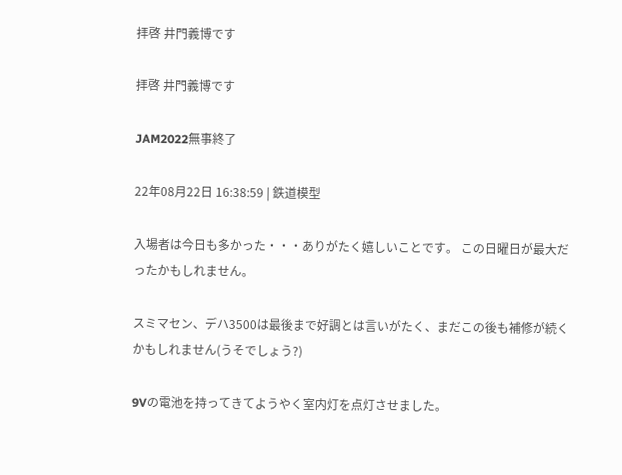拝啓 井門義博です

拝啓 井門義博です

JAM2022無事終了

22年08月22日 16:38:59 | 鉄道模型

入場者は今日も多かった・・・ありがたく嬉しいことです。 この日曜日が最大だったかもしれません。

スミマセン、デハ3500は最後まで好調とは言いがたく、まだこの後も補修が続くかもしれません(うそでしょう?)

9Vの電池を持ってきてようやく室内灯を点灯させました。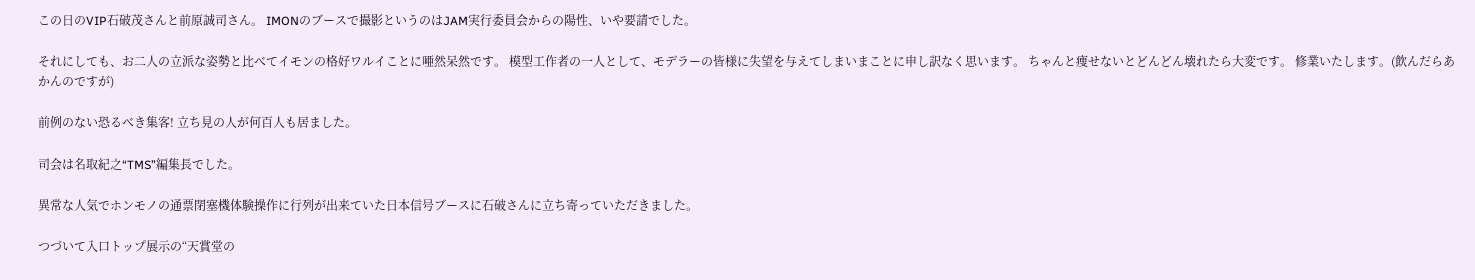この日のVIP石破茂さんと前原誠司さん。 IMONのブースで撮影というのはJAM実行委員会からの陽性、いや要請でした。

それにしても、お二人の立派な姿勢と比べてイモンの格好ワルイことに唖然呆然です。 模型工作者の一人として、モデラーの皆様に失望を与えてしまいまことに申し訳なく思います。 ちゃんと痩せないとどんどん壊れたら大変です。 修業いたします。(飲んだらあかんのですが)

前例のない恐るべき集客! 立ち見の人が何百人も居ました。

司会は名取紀之“TMS”編集長でした。

異常な人気でホンモノの通票閉塞機体験操作に行列が出来ていた日本信号ブースに石破さんに立ち寄っていただきました。

つづいて入口トップ展示の“天賞堂の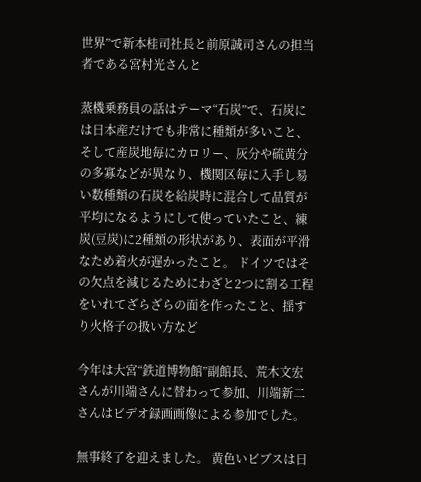世界”で新本桂司社長と前原誠司さんの担当者である宮村光さんと

蒸機乗務員の話はテーマ“石炭”で、石炭には日本産だけでも非常に種類が多いこと、そして産炭地毎にカロリー、灰分や硫黄分の多寡などが異なり、機関区毎に入手し易い数種類の石炭を給炭時に混合して品質が平均になるようにして使っていたこと、練炭(豆炭)に2種類の形状があり、表面が平滑なため着火が遅かったこと。 ドイツではその欠点を減じるためにわざと2つに割る工程をいれてざらざらの面を作ったこと、揺すり火格子の扱い方など

今年は大宮“鉄道博物館”副館長、荒木文宏さんが川端さんに替わって参加、川端新二さんはビデオ録画画像による参加でした。

無事終了を迎えました。 黄色いビブスは日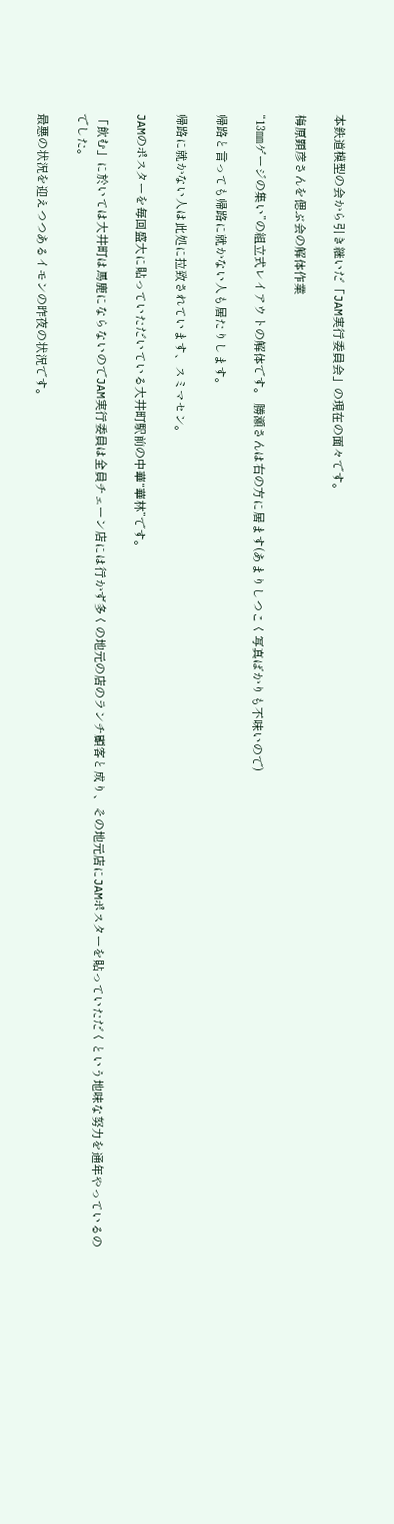本鉄道模型の会から引き継いだ「JAM実行委員会」の現在の面々です。

梅原顕彦さんを偲ぶ会の解体作業

“13㎜ゲージの集い”の組立式レイアウトの解体です。 勝瀬さんは右の方に居ます(あまりしつこく写真ばかりも不味いので)

帰路と言っても帰路に就かない人も居たりします。

帰路に就かない人は此処に拉致されています、スミマセン。

JAMのポスターを毎回盛大に貼っていただいている大井町駅前の中華“華林”です。

「飲む」に於いては大井町は馬鹿にならないのでJAM実行委員は全員チェーン店には行かず多くの地元の店のランチ顧客と成り、その地元店にJAMポスターを貼っていただくという地味な努力を通年やっているのでした。

最悪の状況を迎えつつあるイモンの昨夜の状況です。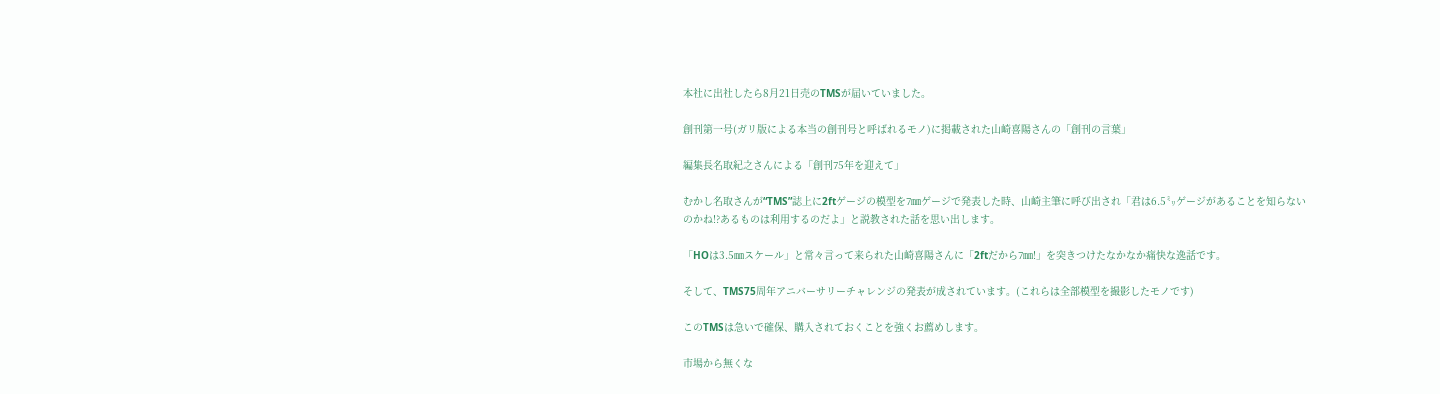本社に出社したら8月21日売のTMSが届いていました。

創刊第一号(ガリ版による本当の創刊号と呼ばれるモノ)に掲載された山崎喜陽さんの「創刊の言葉」

編集長名取紀之さんによる「創刊75年を迎えて」

むかし名取さんが“TMS”誌上に2ftゲージの模型を7㎜ゲージで発表した時、山崎主筆に呼び出され「君は6.5㍉ゲージがあることを知らないのかね!?あるものは利用するのだよ」と説教された話を思い出します。

「HOは3.5㎜スケール」と常々言って来られた山崎喜陽さんに「2ftだから7㎜!」を突きつけたなかなか痛快な逸話です。

そして、TMS75周年アニバーサリーチャレンジの発表が成されています。(これらは全部模型を撮影したモノです)

このTMSは急いで確保、購入されておくことを強くお薦めします。

市場から無くな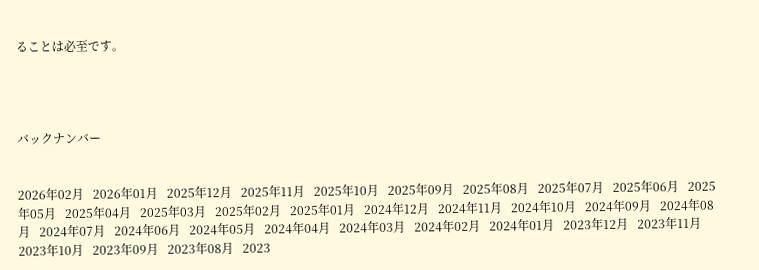ることは必至です。




バックナンバー


2026年02月   2026年01月   2025年12月   2025年11月   2025年10月   2025年09月   2025年08月   2025年07月   2025年06月   2025年05月   2025年04月   2025年03月   2025年02月   2025年01月   2024年12月   2024年11月   2024年10月   2024年09月   2024年08月   2024年07月   2024年06月   2024年05月   2024年04月   2024年03月   2024年02月   2024年01月   2023年12月   2023年11月   2023年10月   2023年09月   2023年08月   2023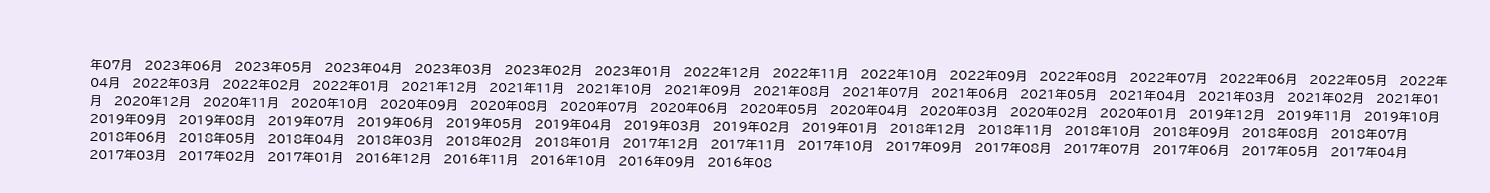年07月   2023年06月   2023年05月   2023年04月   2023年03月   2023年02月   2023年01月   2022年12月   2022年11月   2022年10月   2022年09月   2022年08月   2022年07月   2022年06月   2022年05月   2022年04月   2022年03月   2022年02月   2022年01月   2021年12月   2021年11月   2021年10月   2021年09月   2021年08月   2021年07月   2021年06月   2021年05月   2021年04月   2021年03月   2021年02月   2021年01月   2020年12月   2020年11月   2020年10月   2020年09月   2020年08月   2020年07月   2020年06月   2020年05月   2020年04月   2020年03月   2020年02月   2020年01月   2019年12月   2019年11月   2019年10月   2019年09月   2019年08月   2019年07月   2019年06月   2019年05月   2019年04月   2019年03月   2019年02月   2019年01月   2018年12月   2018年11月   2018年10月   2018年09月   2018年08月   2018年07月   2018年06月   2018年05月   2018年04月   2018年03月   2018年02月   2018年01月   2017年12月   2017年11月   2017年10月   2017年09月   2017年08月   2017年07月   2017年06月   2017年05月   2017年04月   2017年03月   2017年02月   2017年01月   2016年12月   2016年11月   2016年10月   2016年09月   2016年08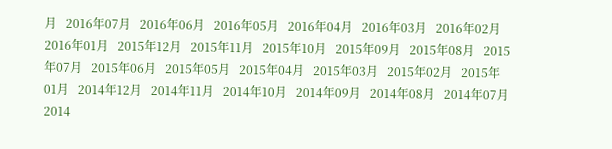月   2016年07月   2016年06月   2016年05月   2016年04月   2016年03月   2016年02月   2016年01月   2015年12月   2015年11月   2015年10月   2015年09月   2015年08月   2015年07月   2015年06月   2015年05月   2015年04月   2015年03月   2015年02月   2015年01月   2014年12月   2014年11月   2014年10月   2014年09月   2014年08月   2014年07月   2014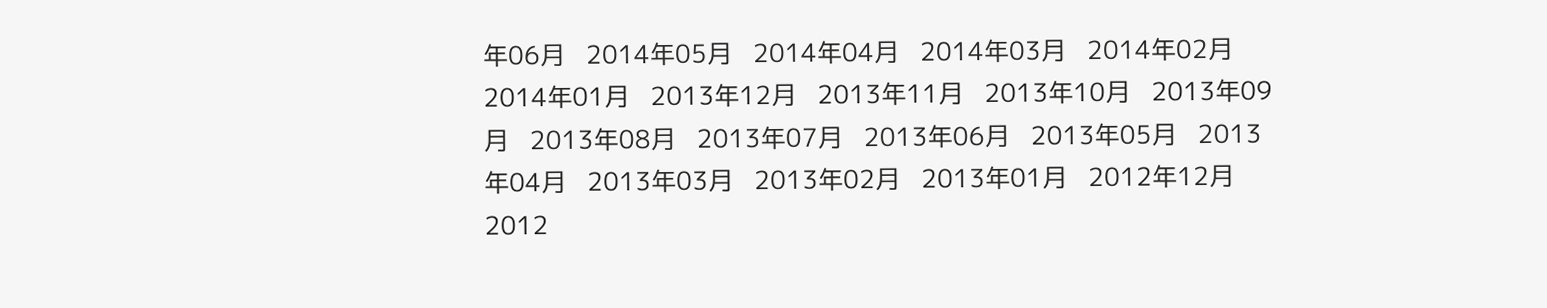年06月   2014年05月   2014年04月   2014年03月   2014年02月   2014年01月   2013年12月   2013年11月   2013年10月   2013年09月   2013年08月   2013年07月   2013年06月   2013年05月   2013年04月   2013年03月   2013年02月   2013年01月   2012年12月   2012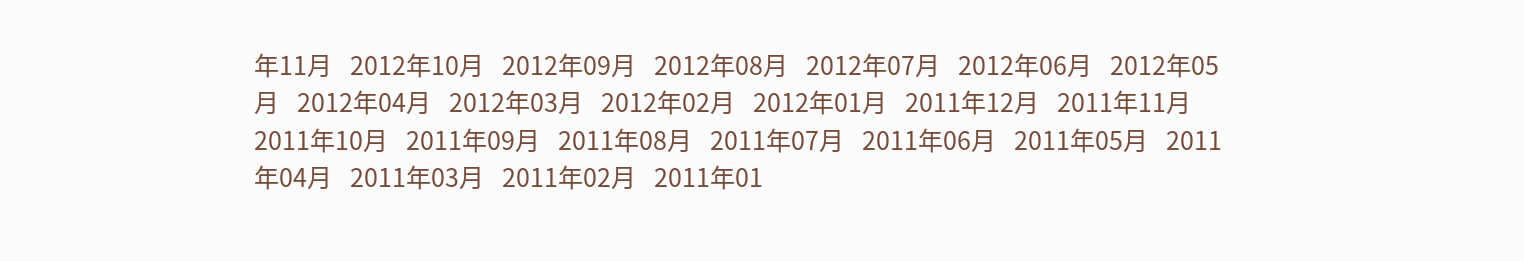年11月   2012年10月   2012年09月   2012年08月   2012年07月   2012年06月   2012年05月   2012年04月   2012年03月   2012年02月   2012年01月   2011年12月   2011年11月   2011年10月   2011年09月   2011年08月   2011年07月   2011年06月   2011年05月   2011年04月   2011年03月   2011年02月   2011年01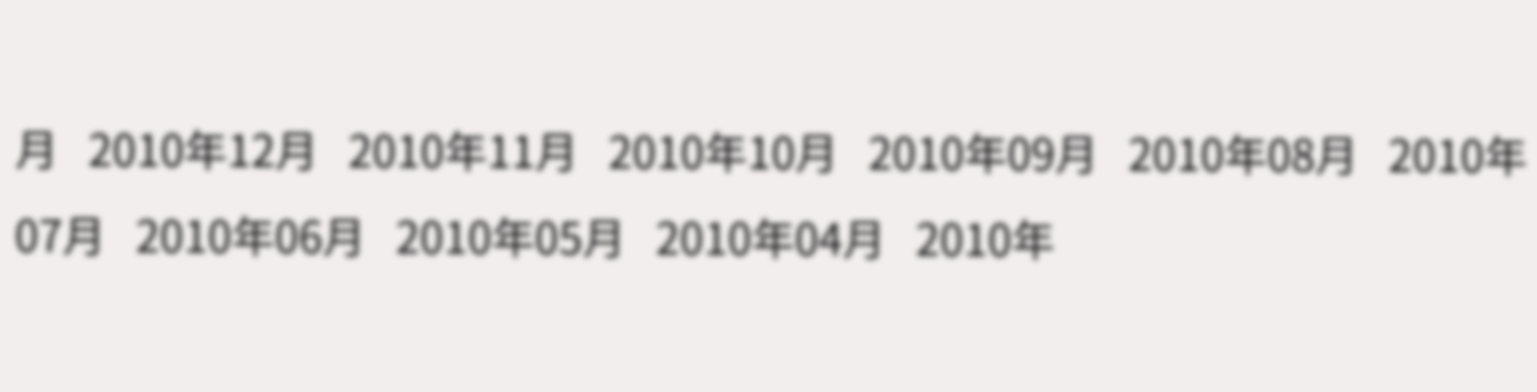月   2010年12月   2010年11月   2010年10月   2010年09月   2010年08月   2010年07月   2010年06月   2010年05月   2010年04月   2010年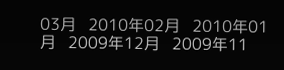03月   2010年02月   2010年01月   2009年12月   2009年11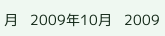月   2009年10月   2009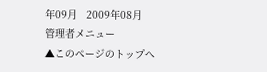年09月   2009年08月
管理者メニュー
▲このページのトップへ